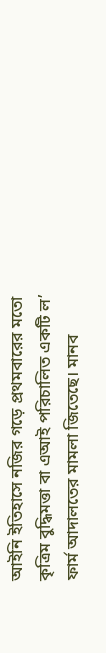আইনি ইতিহাসে নজির গড়ে প্রথমবারের মতো কৃত্রিম বুদ্ধিমত্তা বা এআই পরিচালিত একটি ল’ ফার্ম আদালতের মামলা জিতেছে। মানব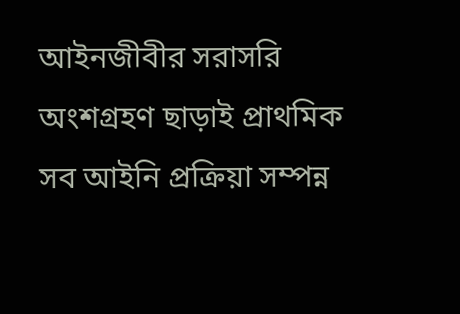আইনজীবীর সরাসরি অংশগ্রহণ ছাড়াই প্রাথমিক সব আইনি প্রক্রিয়া সম্পন্ন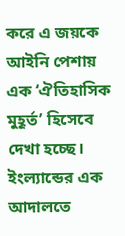করে এ জয়কে আইনি পেশায় এক ‘ঐতিহাসিক মুহূর্ত’ হিসেবে দেখা হচ্ছে।
ইংল্যান্ডের এক আদালতে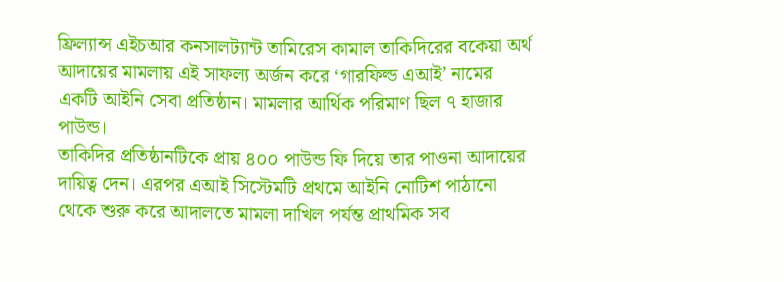ফ্রিল্যান্স এইচআর কনসালট্যান্ট তামিরেস কামাল তাকিদিরের বকেয়া অর্থ আদায়ের মামলায় এই সাফল্য অর্জন করে ‘গারফিল্ড এআই’ নামের একটি আইনি সেবা প্রতিষ্ঠান। মামলার আর্থিক পরিমাণ ছিল ৭ হাজার পাউন্ড।
তাকিদির প্রতিষ্ঠানটিকে প্রায় ৪০০ পাউন্ড ফি দিয়ে তার পাওনা আদায়ের দায়িত্ব দেন। এরপর এআই সিস্টেমটি প্রথমে আইনি নোটিশ পাঠানো থেকে শুরু করে আদালতে মামলা দাখিল পর্যন্ত প্রাথমিক সব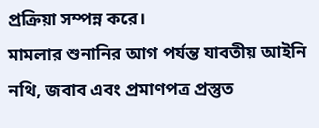প্রক্রিয়া সম্পন্ন করে।
মামলার শুনানির আগ পর্যন্ত যাবতীয় আইনি নথি, জবাব এবং প্রমাণপত্র প্রস্তুত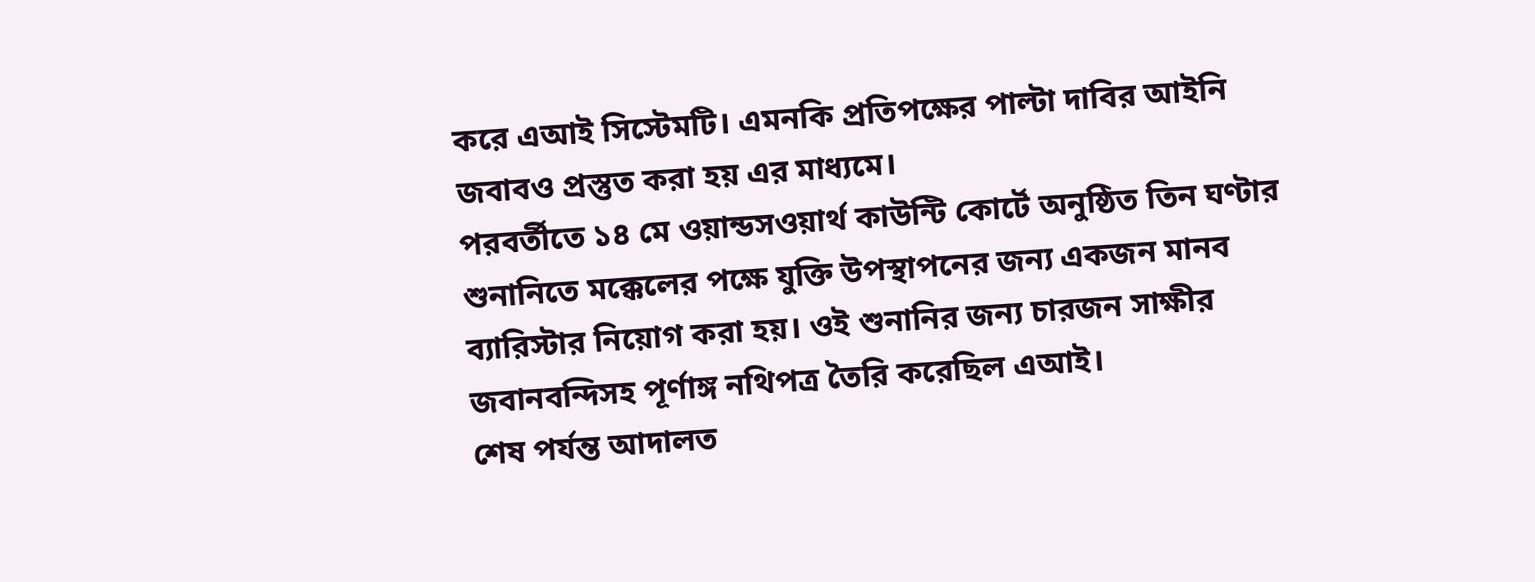করে এআই সিস্টেমটি। এমনকি প্রতিপক্ষের পাল্টা দাবির আইনি জবাবও প্রস্তুত করা হয় এর মাধ্যমে।
পরবর্তীতে ১৪ মে ওয়ান্ডসওয়ার্থ কাউন্টি কোর্টে অনুষ্ঠিত তিন ঘণ্টার শুনানিতে মক্কেলের পক্ষে যুক্তি উপস্থাপনের জন্য একজন মানব ব্যারিস্টার নিয়োগ করা হয়। ওই শুনানির জন্য চারজন সাক্ষীর জবানবন্দিসহ পূর্ণাঙ্গ নথিপত্র তৈরি করেছিল এআই।
শেষ পর্যন্ত আদালত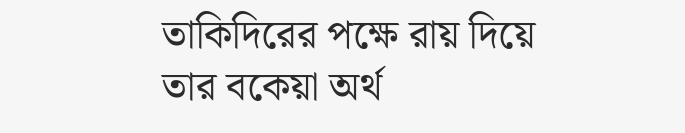তাকিদিরের পক্ষে রায় দিয়ে তার বকেয়া অর্থ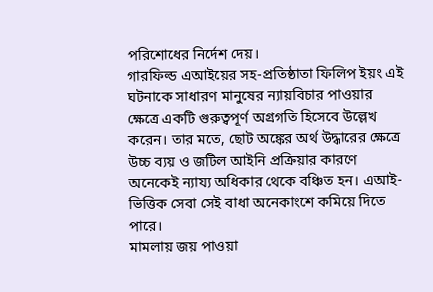পরিশোধের নির্দেশ দেয়।
গারফিল্ড এআইয়ের সহ-প্রতিষ্ঠাতা ফিলিপ ইয়ং এই ঘটনাকে সাধারণ মানুষের ন্যায়বিচার পাওয়ার ক্ষেত্রে একটি গুরুত্বপূর্ণ অগ্রগতি হিসেবে উল্লেখ করেন। তার মতে, ছোট অঙ্কের অর্থ উদ্ধারের ক্ষেত্রে উচ্চ ব্যয় ও জটিল আইনি প্রক্রিয়ার কারণে অনেকেই ন্যায্য অধিকার থেকে বঞ্চিত হন। এআই-ভিত্তিক সেবা সেই বাধা অনেকাংশে কমিয়ে দিতে পারে।
মামলায় জয় পাওয়া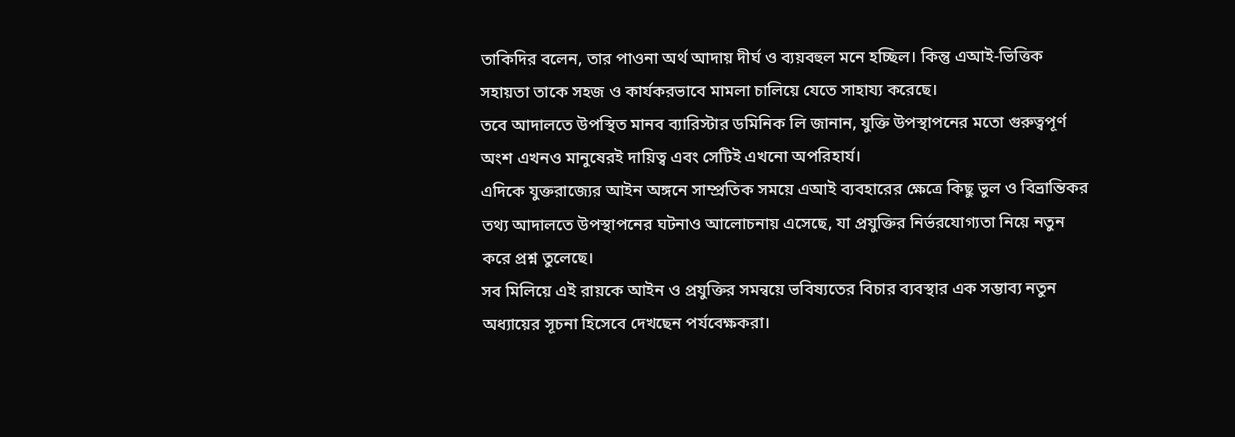তাকিদির বলেন, তার পাওনা অর্থ আদায় দীর্ঘ ও ব্যয়বহুল মনে হচ্ছিল। কিন্তু এআই-ভিত্তিক সহায়তা তাকে সহজ ও কার্যকরভাবে মামলা চালিয়ে যেতে সাহায্য করেছে।
তবে আদালতে উপস্থিত মানব ব্যারিস্টার ডমিনিক লি জানান, যুক্তি উপস্থাপনের মতো গুরুত্বপূর্ণ অংশ এখনও মানুষেরই দায়িত্ব এবং সেটিই এখনো অপরিহার্য।
এদিকে যুক্তরাজ্যের আইন অঙ্গনে সাম্প্রতিক সময়ে এআই ব্যবহারের ক্ষেত্রে কিছু ভুল ও বিভ্রান্তিকর তথ্য আদালতে উপস্থাপনের ঘটনাও আলোচনায় এসেছে, যা প্রযুক্তির নির্ভরযোগ্যতা নিয়ে নতুন করে প্রশ্ন তুলেছে।
সব মিলিয়ে এই রায়কে আইন ও প্রযুক্তির সমন্বয়ে ভবিষ্যতের বিচার ব্যবস্থার এক সম্ভাব্য নতুন অধ্যায়ের সূচনা হিসেবে দেখছেন পর্যবেক্ষকরা।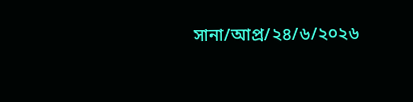সানা/আপ্র/২৪/৬/২০২৬